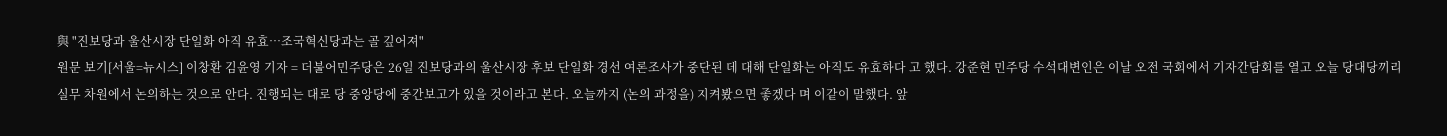與 "진보당과 울산시장 단일화 아직 유효…조국혁신당과는 골 깊어져"
원문 보기[서울=뉴시스] 이창환 김윤영 기자 = 더불어민주당은 26일 진보당과의 울산시장 후보 단일화 경선 여론조사가 중단된 데 대해 단일화는 아직도 유효하다 고 했다. 강준현 민주당 수석대변인은 이날 오전 국회에서 기자간담회를 열고 오늘 당대당끼리 실무 차원에서 논의하는 것으로 안다. 진행되는 대로 당 중앙당에 중간보고가 있을 것이라고 본다. 오늘까지 (논의 과정을) 지켜봤으면 좋겠다 며 이같이 말했다. 앞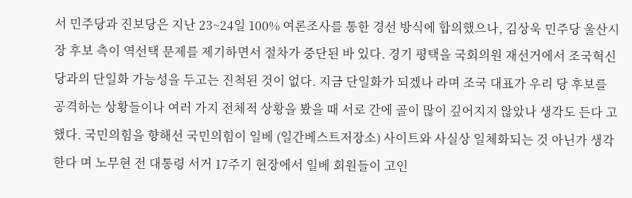서 민주당과 진보당은 지난 23~24일 100% 여론조사를 통한 경선 방식에 합의했으나, 김상욱 민주당 울산시장 후보 측이 역선택 문제를 제기하면서 절차가 중단된 바 있다. 경기 평택을 국회의원 재선거에서 조국혁신당과의 단일화 가능성을 두고는 진척된 것이 없다. 지금 단일화가 되겠나 라며 조국 대표가 우리 당 후보를 공격하는 상황들이나 여러 가지 전체적 상황을 봤을 때 서로 간에 골이 많이 깊어지지 않았나 생각도 든다 고 했다. 국민의힘을 향해선 국민의힘이 일베 (일간베스트저장소) 사이트와 사실상 일체화되는 것 아닌가 생각한다 며 노무현 전 대통령 서거 17주기 현장에서 일베 회원들이 고인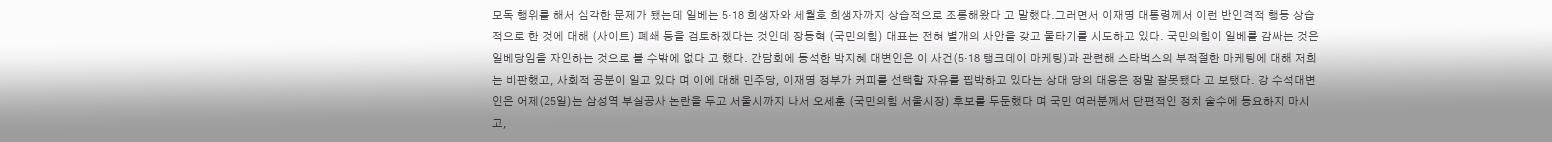모독 행위를 해서 심각한 문제가 됐는데 일베는 5·18 희생자와 세월호 희생자까지 상습적으로 조롱해왔다 고 말했다.그러면서 이재명 대통령께서 이런 반인격적 행동 상습적으로 한 것에 대해 (사이트) 폐쇄 등을 검토하겠다는 것인데 장동혁 (국민의힘) 대표는 전혀 별개의 사안을 갖고 물타기를 시도하고 있다. 국민의힘이 일베를 감싸는 것은 일베당임을 자인하는 것으로 볼 수밖에 없다 고 했다. 간담회에 동석한 박지혜 대변인은 이 사건(5·18 탱크데이 마케팅)과 관련해 스타벅스의 부적절한 마케팅에 대해 저희는 비판했고, 사회적 공분이 일고 있다 며 이에 대해 민주당, 이재명 정부가 커피를 선택할 자유를 핍박하고 있다는 상대 당의 대응은 정말 잘못됐다 고 보탰다. 강 수석대변인은 어제(25일)는 삼성역 부실공사 논란을 두고 서울시까지 나서 오세훈 (국민의힘 서울시장) 후보를 두둔했다 며 국민 여러분께서 단편적인 정치 술수에 동요하지 마시고,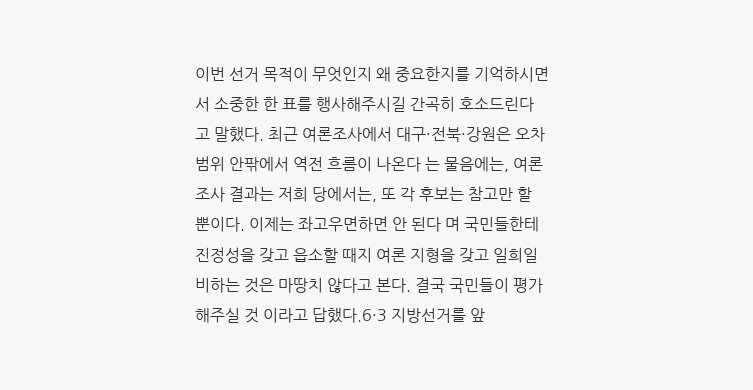이번 선거 목적이 무엇인지 왜 중요한지를 기억하시면서 소중한 한 표를 행사해주시길 간곡히 호소드린다 고 말했다. 최근 여론조사에서 대구·전북·강원은 오차범위 안팎에서 역전 흐름이 나온다 는 물음에는, 여론조사 결과는 저희 당에서는, 또 각 후보는 참고만 할 뿐이다. 이제는 좌고우면하면 안 된다 며 국민들한테 진정성을 갖고 읍소할 때지 여론 지형을 갖고 일희일비하는 것은 마땅치 않다고 본다. 결국 국민들이 평가해주실 것 이라고 답했다.6·3 지방선거를 앞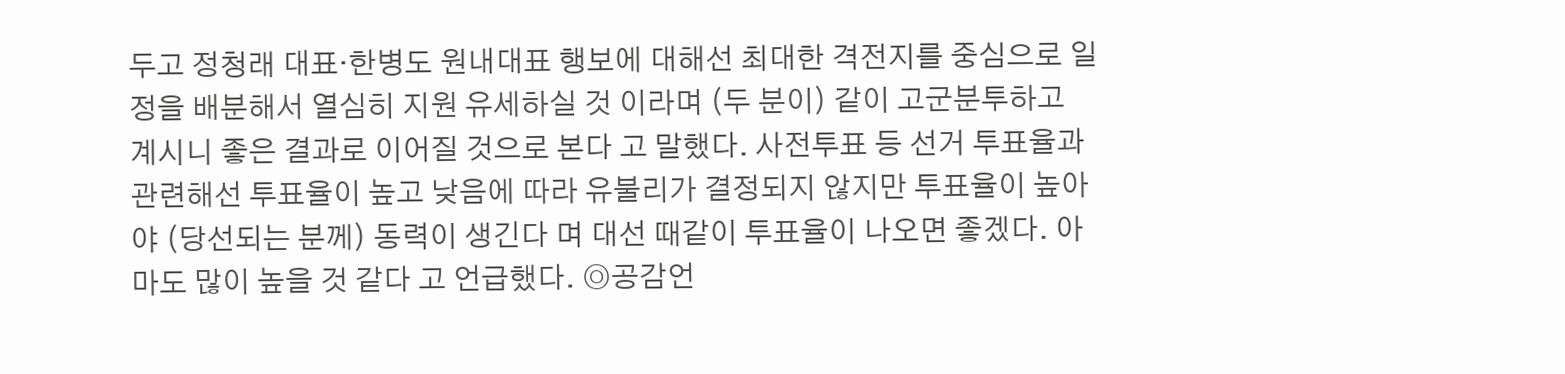두고 정청래 대표·한병도 원내대표 행보에 대해선 최대한 격전지를 중심으로 일정을 배분해서 열심히 지원 유세하실 것 이라며 (두 분이) 같이 고군분투하고 계시니 좋은 결과로 이어질 것으로 본다 고 말했다. 사전투표 등 선거 투표율과 관련해선 투표율이 높고 낮음에 따라 유불리가 결정되지 않지만 투표율이 높아야 (당선되는 분께) 동력이 생긴다 며 대선 때같이 투표율이 나오면 좋겠다. 아마도 많이 높을 것 같다 고 언급했다. ◎공감언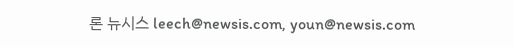론 뉴시스 leech@newsis.com, youn@newsis.com